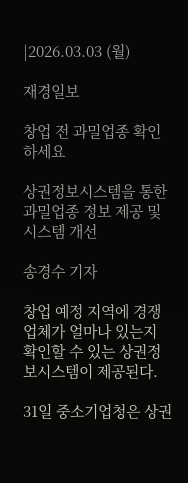|2026.03.03 (월)

재경일보

창업 전 과밀업종 확인하세요

상권정보시스템을 통한 과밀업종 정보 제공 및 시스템 개선

송경수 기자

창업 예정 지역에 경쟁 업체가 얼마나 있는지 확인할 수 있는 상권정보시스템이 제공된다.

31일 중소기업청은 상권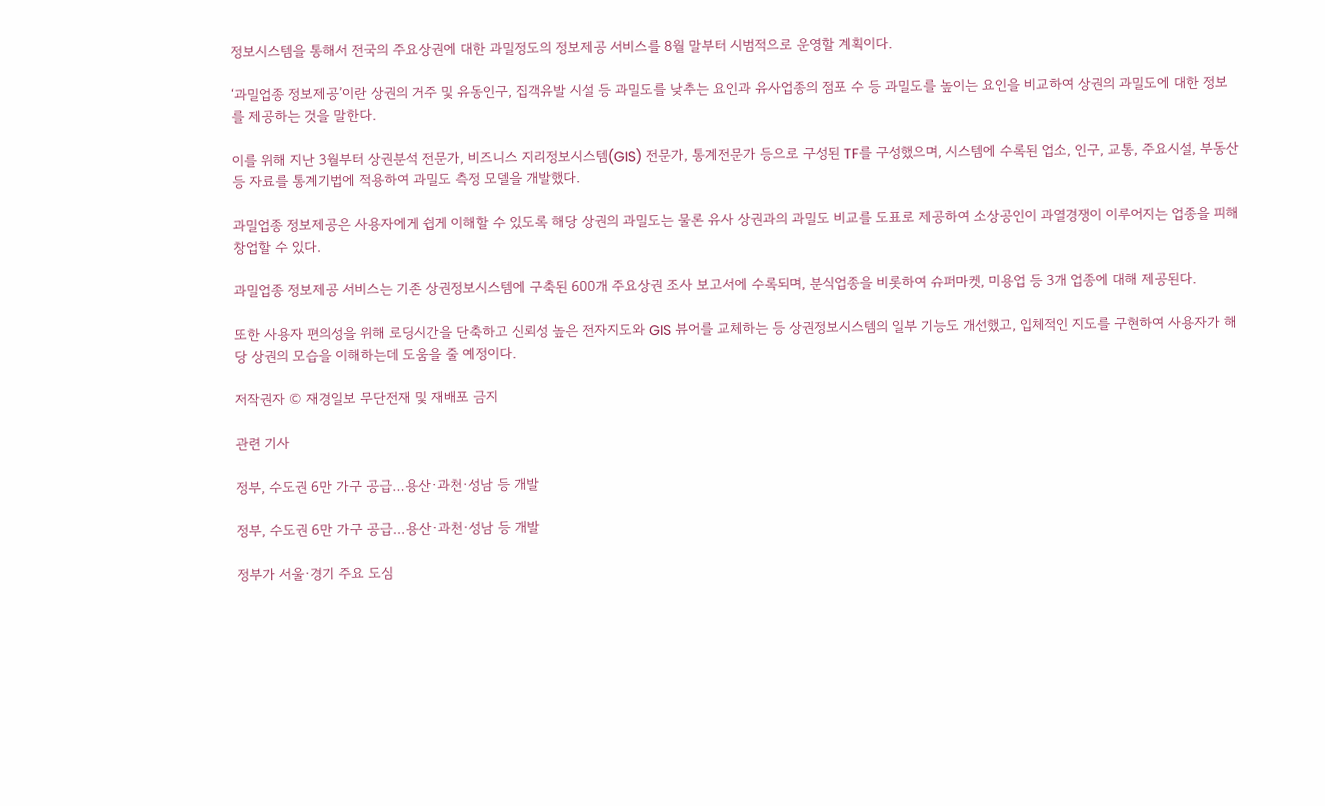정보시스템을 통해서 전국의 주요상권에 대한 과밀정도의 정보제공 서비스를 8월 말부터 시범적으로 운영할 계획이다.

‘과밀업종 정보제공’이란 상권의 거주 및 유동인구, 집객유발 시설 등 과밀도를 낮추는 요인과 유사업종의 점포 수 등 과밀도를 높이는 요인을 비교하여 상권의 과밀도에 대한 정보를 제공하는 것을 말한다.

이를 위해 지난 3월부터 상권분석 전문가, 비즈니스 지리정보시스템(GIS) 전문가, 통계전문가 등으로 구성된 TF를 구성했으며, 시스템에 수록된 업소, 인구, 교통, 주요시설, 부동산 등 자료를 통계기법에 적용하여 과밀도 측정 모델을 개발했다.

과밀업종 정보제공은 사용자에게 쉽게 이해할 수 있도록 해당 상권의 과밀도는 물론 유사 상권과의 과밀도 비교를 도표로 제공하여 소상공인이 과열경쟁이 이루어지는 업종을 피해 창업할 수 있다.

과밀업종 정보제공 서비스는 기존 상권정보시스템에 구축된 600개 주요상권 조사 보고서에 수록되며, 분식업종을 비롯하여 슈퍼마켓, 미용업 등 3개 업종에 대해 제공된다.

또한 사용자 편의성을 위해 로딩시간을 단축하고 신뢰성 높은 전자지도와 GIS 뷰어를 교체하는 등 상권정보시스템의 일부 기능도 개선했고, 입체적인 지도를 구현하여 사용자가 해당 상권의 모습을 이해하는데 도움을 줄 예정이다.

저작권자 © 재경일보 무단전재 및 재배포 금지

관련 기사

정부, 수도권 6만 가구 공급…용산·과천·성남 등 개발

정부, 수도권 6만 가구 공급…용산·과천·성남 등 개발

정부가 서울·경기 주요 도심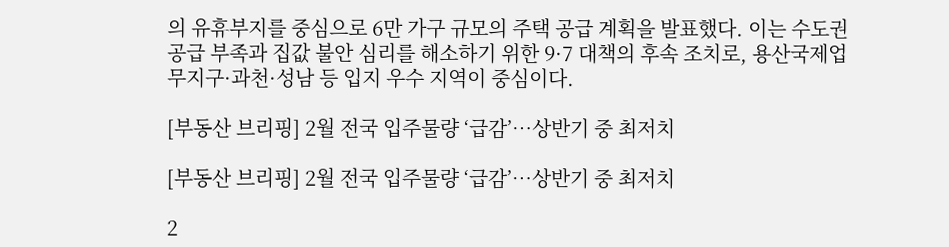의 유휴부지를 중심으로 6만 가구 규모의 주택 공급 계획을 발표했다. 이는 수도권 공급 부족과 집값 불안 심리를 해소하기 위한 9·7 대책의 후속 조치로, 용산국제업무지구·과천·성남 등 입지 우수 지역이 중심이다.

[부동산 브리핑] 2월 전국 입주물량 ‘급감’…상반기 중 최저치

[부동산 브리핑] 2월 전국 입주물량 ‘급감’…상반기 중 최저치

2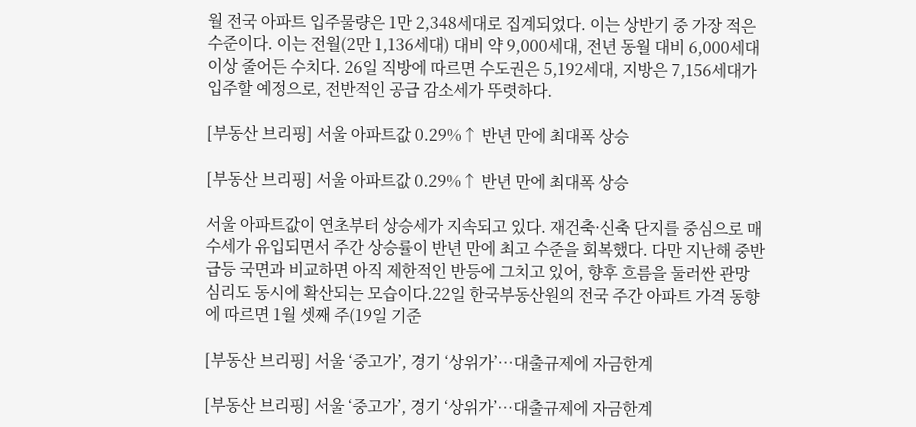월 전국 아파트 입주물량은 1만 2,348세대로 집계되었다. 이는 상반기 중 가장 적은 수준이다. 이는 전월(2만 1,136세대) 대비 약 9,000세대, 전년 동월 대비 6,000세대 이상 줄어든 수치다. 26일 직방에 따르면 수도권은 5,192세대, 지방은 7,156세대가 입주할 예정으로, 전반적인 공급 감소세가 뚜렷하다.

[부동산 브리핑] 서울 아파트값 0.29%↑ 반년 만에 최대폭 상승

[부동산 브리핑] 서울 아파트값 0.29%↑ 반년 만에 최대폭 상승

서울 아파트값이 연초부터 상승세가 지속되고 있다. 재건축·신축 단지를 중심으로 매수세가 유입되면서 주간 상승률이 반년 만에 최고 수준을 회복했다. 다만 지난해 중반 급등 국면과 비교하면 아직 제한적인 반등에 그치고 있어, 향후 흐름을 둘러싼 관망 심리도 동시에 확산되는 모습이다.22일 한국부동산원의 전국 주간 아파트 가격 동향에 따르면 1월 셋째 주(19일 기준

[부동산 브리핑] 서울 ‘중고가’, 경기 ‘상위가’…대출규제에 자금한계

[부동산 브리핑] 서울 ‘중고가’, 경기 ‘상위가’…대출규제에 자금한계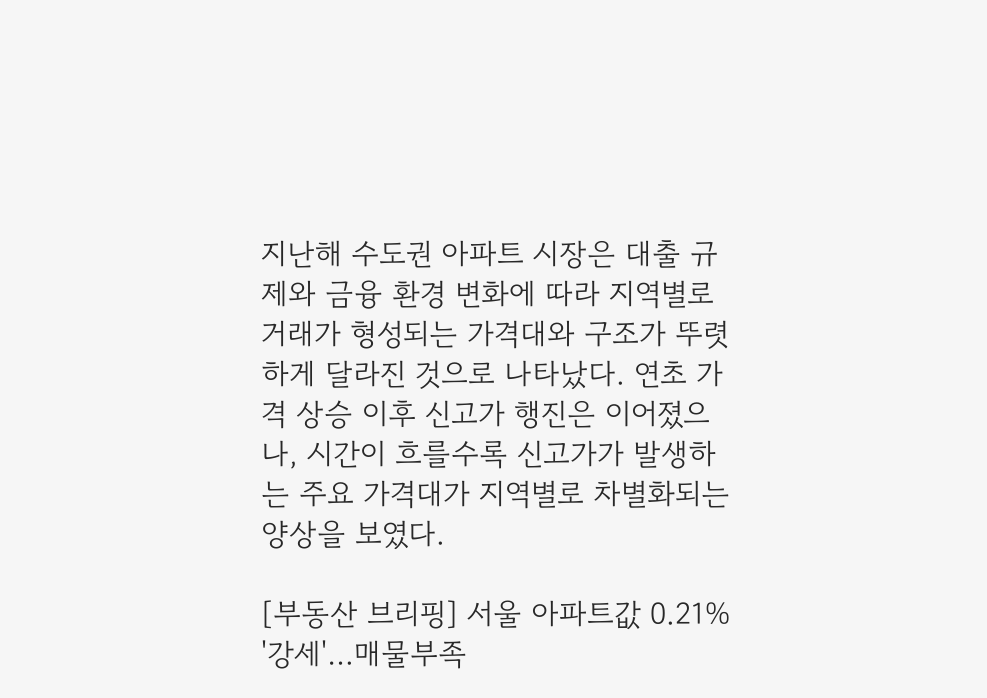지난해 수도권 아파트 시장은 대출 규제와 금융 환경 변화에 따라 지역별로 거래가 형성되는 가격대와 구조가 뚜렷하게 달라진 것으로 나타났다. 연초 가격 상승 이후 신고가 행진은 이어졌으나, 시간이 흐를수록 신고가가 발생하는 주요 가격대가 지역별로 차별화되는 양상을 보였다.

[부동산 브리핑] 서울 아파트값 0.21% '강세'…매물부족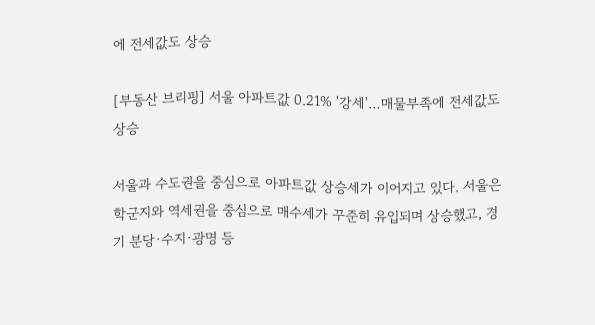에 전세값도 상승

[부동산 브리핑] 서울 아파트값 0.21% '강세'…매물부족에 전세값도 상승

서울과 수도권을 중심으로 아파트값 상승세가 이어지고 있다. 서울은 학군지와 역세권을 중심으로 매수세가 꾸준히 유입되며 상승했고, 경기 분당·수지·광명 등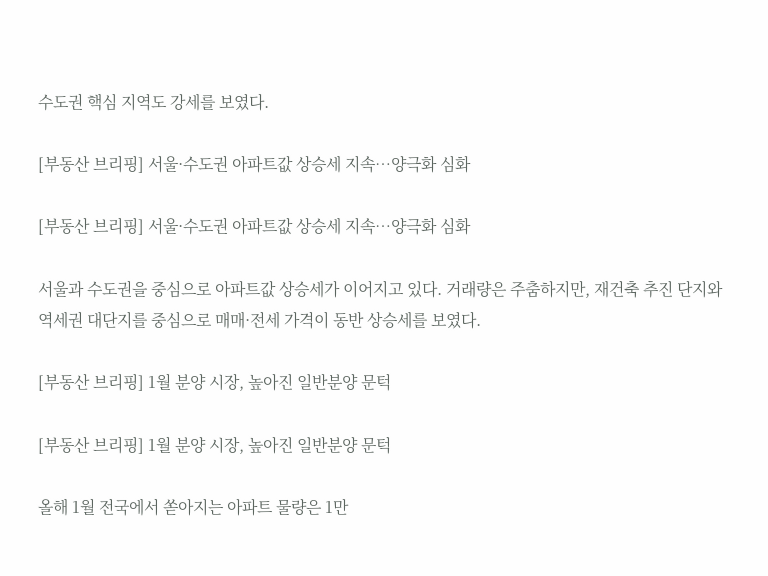수도권 핵심 지역도 강세를 보였다.

[부동산 브리핑] 서울·수도권 아파트값 상승세 지속…양극화 심화

[부동산 브리핑] 서울·수도권 아파트값 상승세 지속…양극화 심화

서울과 수도권을 중심으로 아파트값 상승세가 이어지고 있다. 거래량은 주춤하지만, 재건축 추진 단지와 역세권 대단지를 중심으로 매매·전세 가격이 동반 상승세를 보였다.

[부동산 브리핑] 1월 분양 시장, 높아진 일반분양 문턱

[부동산 브리핑] 1월 분양 시장, 높아진 일반분양 문턱

올해 1월 전국에서 쏟아지는 아파트 물량은 1만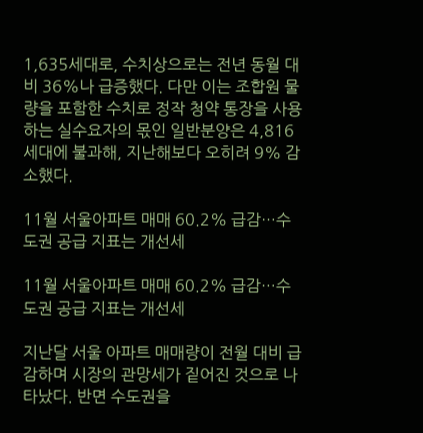1,635세대로, 수치상으로는 전년 동월 대비 36%나 급증했다. 다만 이는 조합원 물량을 포함한 수치로 정작 청약 통장을 사용하는 실수요자의 몫인 일반분양은 4,816세대에 불과해, 지난해보다 오히려 9% 감소했다.

11월 서울아파트 매매 60.2% 급감…수도권 공급 지표는 개선세

11월 서울아파트 매매 60.2% 급감…수도권 공급 지표는 개선세

지난달 서울 아파트 매매량이 전월 대비 급감하며 시장의 관망세가 짙어진 것으로 나타났다. 반면 수도권을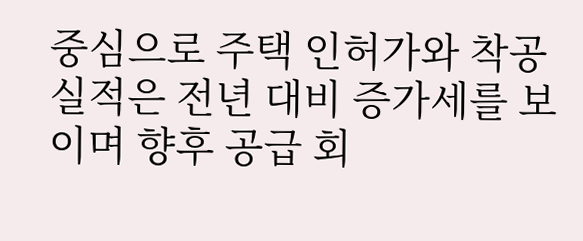중심으로 주택 인허가와 착공 실적은 전년 대비 증가세를 보이며 향후 공급 회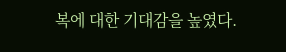복에 대한 기대감을 높였다.